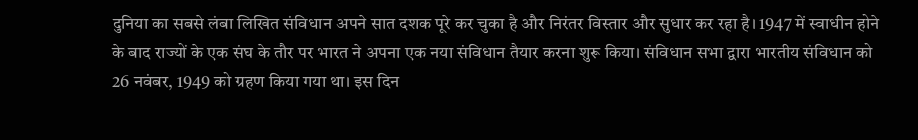दुनिया का सबसे लंबा लिखित संविधान अपने सात दशक पूरे कर चुका है और निरंतर विस्तार और सुधार कर रहा है। 1947 में स्वाधीन होने के बाद राज्यों के एक संघ के तौर पर भारत ने अपना एक नया संविधान तैयार करना शुरू किया। संविधान सभा द्वारा भारतीय संविधान को 26 नवंबर, 1949 को ग्रहण किया गया था। इस दिन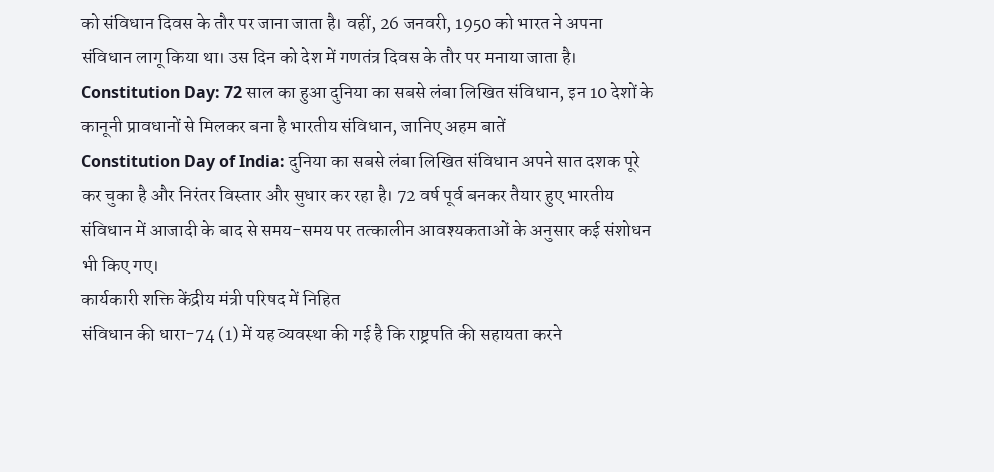को संविधान दिवस के तौर पर जाना जाता है। वहीं, 26 जनवरी, 1950 को भारत ने अपना संविधान लागू किया था। उस दिन को देश में गणतंत्र दिवस के तौर पर मनाया जाता है।
Constitution Day: 72 साल का हुआ दुनिया का सबसे लंबा लिखित संविधान, इन 10 देशों के कानूनी प्रावधानों से मिलकर बना है भारतीय संविधान, जानिए अहम बातें
Constitution Day of India: दुनिया का सबसे लंबा लिखित संविधान अपने सात दशक पूरे कर चुका है और निरंतर विस्तार और सुधार कर रहा है। 72 वर्ष पूर्व बनकर तैयार हुए भारतीय संविधान में आजादी के बाद से समय-समय पर तत्कालीन आवश्यकताओं के अनुसार कई संशोधन भी किए गए।
कार्यकारी शक्ति केंद्रीय मंत्री परिषद में निहित
संविधान की धारा-74 (1) में यह व्यवस्था की गई है कि राष्ट्रपति की सहायता करने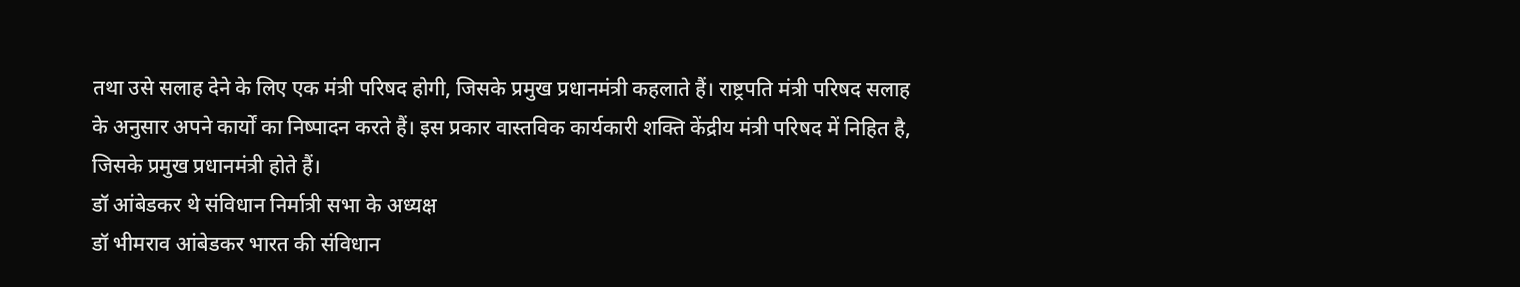तथा उसे सलाह देने के लिए एक मंत्री परिषद होगी, जिसके प्रमुख प्रधानमंत्री कहलाते हैं। राष्ट्रपति मंत्री परिषद सलाह के अनुसार अपने कार्यों का निष्पादन करते हैं। इस प्रकार वास्तविक कार्यकारी शक्ति केंद्रीय मंत्री परिषद में निहित है, जिसके प्रमुख प्रधानमंत्री होते हैं।
डॉ आंबेडकर थे संविधान निर्मात्री सभा के अध्यक्ष
डॉ भीमराव आंबेडकर भारत की संविधान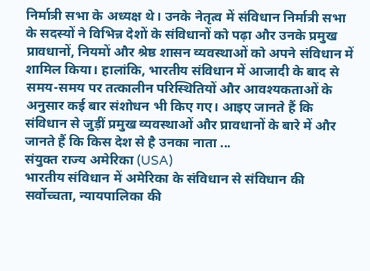निर्मात्री सभा के अध्यक्ष थे। उनके नेतृत्व में संविधान निर्मात्री सभा के सदस्यों ने विभिन्न देशों के संविधानों को पढ़ा और उनके प्रमुख प्रावधानों, नियमों और श्रेष्ठ शासन व्यवस्थाओं को अपने संविधान में शामिल किया। हालांकि, भारतीय संविधान में आजादी के बाद से समय-समय पर तत्कालीन परिस्थितियों और आवश्यकताओं के अनुसार कई बार संशोधन भी किए गए। आइए जानते हैं कि संविधान से जुड़ीं प्रमुख व्यवस्थाओं और प्रावधानों के बारे में और जानते हैं कि किस देश से है उनका नाता ...
संयुक्त राज्य अमेरिका (USA)
भारतीय संविधान में अमेरिका के संविधान से संविधान की सर्वोच्चता, न्यायपालिका की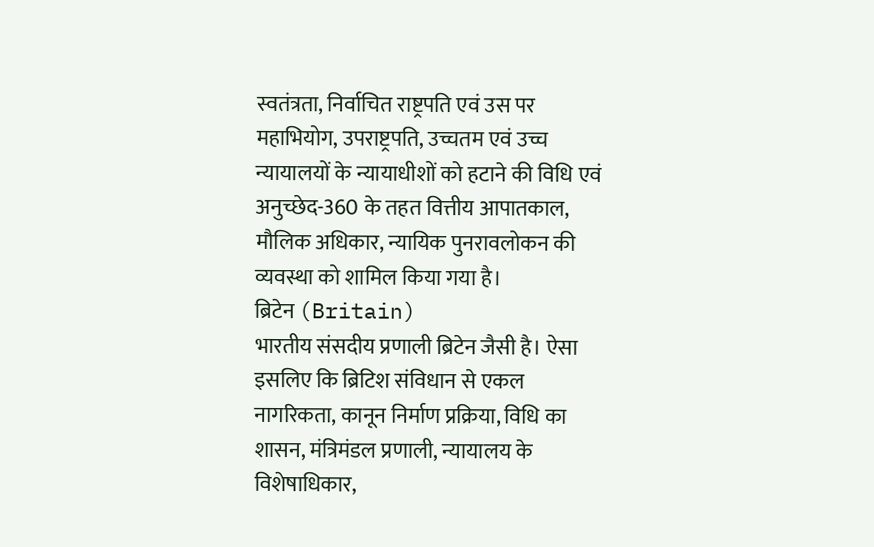स्वतंत्रता, निर्वाचित राष्ट्रपति एवं उस पर महाभियोग, उपराष्ट्रपति, उच्चतम एवं उच्च न्यायालयों के न्यायाधीशों को हटाने की विधि एवं अनुच्छेद-360 के तहत वित्तीय आपातकाल, मौलिक अधिकार, न्यायिक पुनरावलोकन की व्यवस्था को शामिल किया गया है।
ब्रिटेन (Britain)
भारतीय संसदीय प्रणाली ब्रिटेन जैसी है। ऐसा इसलिए कि ब्रिटिश संविधान से एकल नागरिकता, कानून निर्माण प्रक्रिया, विधि का शासन, मंत्रिमंडल प्रणाली, न्यायालय के विशेषाधिकार,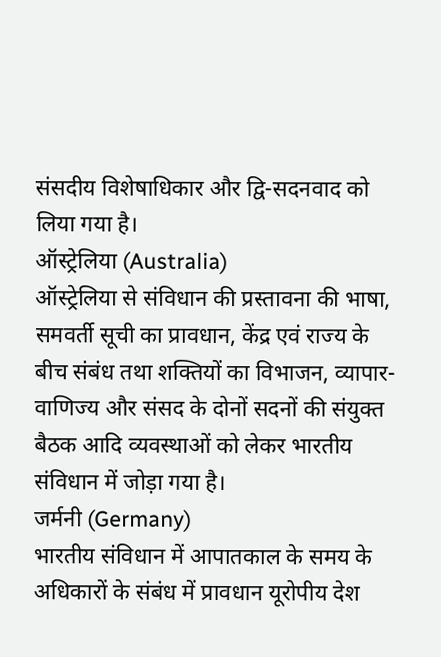संसदीय विशेषाधिकार और द्वि-सदनवाद को लिया गया है।
ऑस्ट्रेलिया (Australia)
ऑस्ट्रेलिया से संविधान की प्रस्तावना की भाषा, समवर्ती सूची का प्रावधान, केंद्र एवं राज्य के बीच संबंध तथा शक्तियों का विभाजन, व्यापार-वाणिज्य और संसद के दोनों सदनों की संयुक्त बैठक आदि व्यवस्थाओं को लेकर भारतीय संविधान में जोड़ा गया है।
जर्मनी (Germany)
भारतीय संविधान में आपातकाल के समय के अधिकारों के संबंध में प्रावधान यूरोपीय देश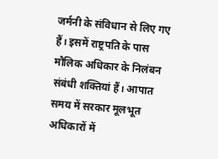जर्मनी के संविधान से लिए गए हैं। इसमें राष्ट्रपति के पास मौलिक अधिकार के निलंबन संबंधी शक्तियां हैं। आपात समय में सरकार मूलभूत अधिकारों में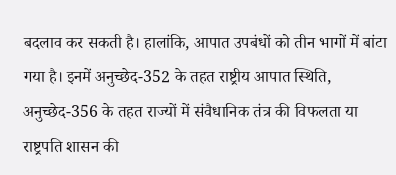बदलाव कर सकती है। हालांकि, आपात उपबंधों को तीन भागों में बांटा गया है। इनमें अनुच्छेद-352 के तहत राष्ट्रीय आपात स्थिति, अनुच्छेद-356 के तहत राज्यों में संवैधानिक तंत्र की विफलता या राष्ट्रपति शासन की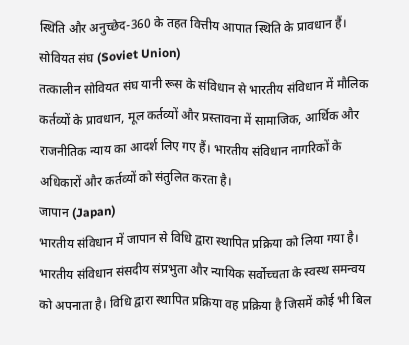स्थिति और अनुच्छेद-360 के तहत वित्तीय आपात स्थिति के प्रावधान हैं।
सोवियत संघ (Soviet Union)
तत्कालीन सोवियत संघ यानी रूस के संविधान से भारतीय संविधान में मौलिक कर्तव्यों के प्रावधान, मूल कर्तव्यों और प्रस्तावना में सामाजिक, आर्थिक और राजनीतिक न्याय का आदर्श लिए गए हैं। भारतीय संविधान नागरिकों के अधिकारों और कर्तव्यों को संतुलित करता है।
जापान (Japan)
भारतीय संविधान में जापान से विधि द्वारा स्थापित प्रक्रिया को लिया गया है। भारतीय संविधान संसदीय संप्रभुता और न्यायिक सर्वोच्चता के स्वस्थ समन्वय को अपनाता है। विधि द्वारा स्थापित प्रक्रिया वह प्रक्रिया है जिसमें कोई भी बिल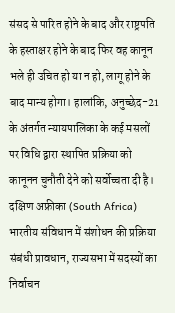संसद से पारित होने के बाद और राष्ट्रपति के हस्ताक्षर होने के बाद फिर वह कानून भले ही उचित हो या न हो, लागू होने के बाद मान्य होगा। हालांकि, अनुच्छेद-21 के अंतर्गत न्यायपालिका के कई मसलों पर विधि द्वारा स्थापित प्रक्रिया को कानूनन चुनौती देने को सर्वोच्चता दी है।
दक्षिण अफ्रीका (South Africa)
भारतीय संविधान में संशोधन की प्रक्रिया संबंधी प्रावधान, राज्यसभा में सदस्यों का निर्वाचन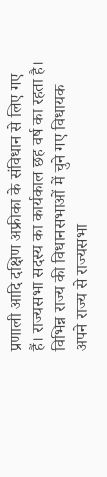प्रणाली आदि दक्षिण अफ्रीका के संविधान से लिए गए हैं। राज्यसभा सदस्य का कार्यकाल छह वर्ष का रहता है। विभिन्न राज्य की विधानसभाओं में चुने गए विधायक अपने राज्य से राज्यसभा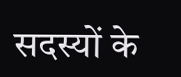सदस्यों के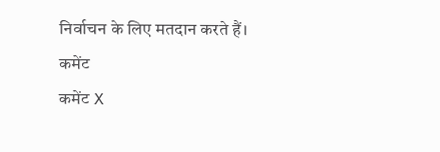निर्वाचन के लिए मतदान करते हैं।
कमेंट
कमेंट X